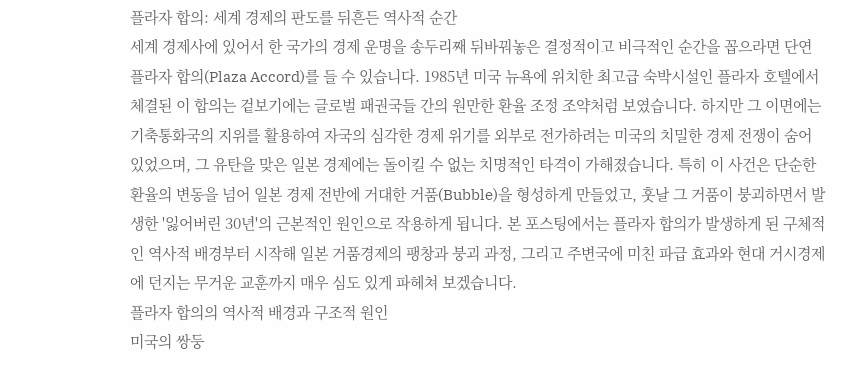플라자 합의: 세계 경제의 판도를 뒤흔든 역사적 순간
세계 경제사에 있어서 한 국가의 경제 운명을 송두리째 뒤바꿔놓은 결정적이고 비극적인 순간을 꼽으라면 단연 플라자 합의(Plaza Accord)를 들 수 있습니다. 1985년 미국 뉴욕에 위치한 최고급 숙박시설인 플라자 호텔에서 체결된 이 합의는 겉보기에는 글로벌 패권국들 간의 원만한 환율 조정 조약처럼 보였습니다. 하지만 그 이면에는 기축통화국의 지위를 활용하여 자국의 심각한 경제 위기를 외부로 전가하려는 미국의 치밀한 경제 전쟁이 숨어 있었으며, 그 유탄을 맞은 일본 경제에는 돌이킬 수 없는 치명적인 타격이 가해졌습니다. 특히 이 사건은 단순한 환율의 변동을 넘어 일본 경제 전반에 거대한 거품(Bubble)을 형성하게 만들었고, 훗날 그 거품이 붕괴하면서 발생한 '잃어버린 30년'의 근본적인 원인으로 작용하게 됩니다. 본 포스팅에서는 플라자 합의가 발생하게 된 구체적인 역사적 배경부터 시작해 일본 거품경제의 팽창과 붕괴 과정, 그리고 주변국에 미친 파급 효과와 현대 거시경제에 던지는 무거운 교훈까지 매우 심도 있게 파헤쳐 보겠습니다.
플라자 합의의 역사적 배경과 구조적 원인
미국의 쌍둥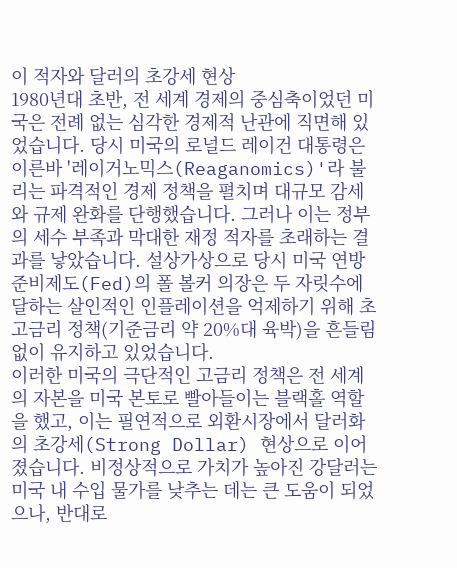이 적자와 달러의 초강세 현상
1980년대 초반, 전 세계 경제의 중심축이었던 미국은 전례 없는 심각한 경제적 난관에 직면해 있었습니다. 당시 미국의 로널드 레이건 대통령은 이른바 '레이거노믹스(Reaganomics)'라 불리는 파격적인 경제 정책을 펼치며 대규모 감세와 규제 완화를 단행했습니다. 그러나 이는 정부의 세수 부족과 막대한 재정 적자를 초래하는 결과를 낳았습니다. 설상가상으로 당시 미국 연방준비제도(Fed)의 폴 볼커 의장은 두 자릿수에 달하는 살인적인 인플레이션을 억제하기 위해 초고금리 정책(기준금리 약 20%대 육박)을 흔들림 없이 유지하고 있었습니다.
이러한 미국의 극단적인 고금리 정책은 전 세계의 자본을 미국 본토로 빨아들이는 블랙홀 역할을 했고, 이는 필연적으로 외환시장에서 달러화의 초강세(Strong Dollar) 현상으로 이어졌습니다. 비정상적으로 가치가 높아진 강달러는 미국 내 수입 물가를 낮추는 데는 큰 도움이 되었으나, 반대로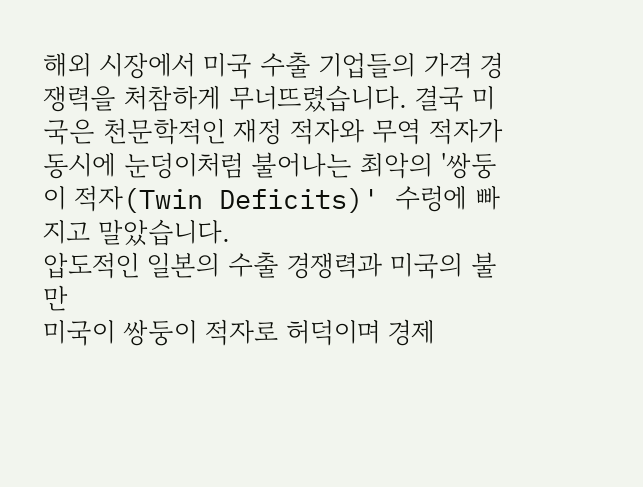해외 시장에서 미국 수출 기업들의 가격 경쟁력을 처참하게 무너뜨렸습니다. 결국 미국은 천문학적인 재정 적자와 무역 적자가 동시에 눈덩이처럼 불어나는 최악의 '쌍둥이 적자(Twin Deficits)' 수렁에 빠지고 말았습니다.
압도적인 일본의 수출 경쟁력과 미국의 불만
미국이 쌍둥이 적자로 허덕이며 경제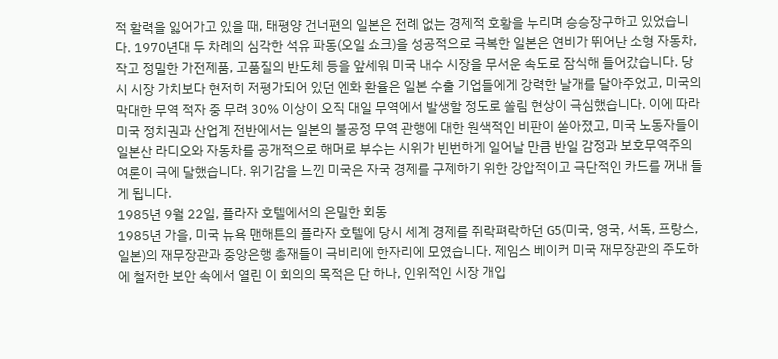적 활력을 잃어가고 있을 때, 태평양 건너편의 일본은 전례 없는 경제적 호황을 누리며 승승장구하고 있었습니다. 1970년대 두 차례의 심각한 석유 파동(오일 쇼크)을 성공적으로 극복한 일본은 연비가 뛰어난 소형 자동차, 작고 정밀한 가전제품, 고품질의 반도체 등을 앞세워 미국 내수 시장을 무서운 속도로 잠식해 들어갔습니다. 당시 시장 가치보다 현저히 저평가되어 있던 엔화 환율은 일본 수출 기업들에게 강력한 날개를 달아주었고, 미국의 막대한 무역 적자 중 무려 30% 이상이 오직 대일 무역에서 발생할 정도로 쏠림 현상이 극심했습니다. 이에 따라 미국 정치권과 산업계 전반에서는 일본의 불공정 무역 관행에 대한 원색적인 비판이 쏟아졌고, 미국 노동자들이 일본산 라디오와 자동차를 공개적으로 해머로 부수는 시위가 빈번하게 일어날 만큼 반일 감정과 보호무역주의 여론이 극에 달했습니다. 위기감을 느낀 미국은 자국 경제를 구제하기 위한 강압적이고 극단적인 카드를 꺼내 들게 됩니다.
1985년 9월 22일, 플라자 호텔에서의 은밀한 회동
1985년 가을, 미국 뉴욕 맨해튼의 플라자 호텔에 당시 세계 경제를 쥐락펴락하던 G5(미국, 영국, 서독, 프랑스, 일본)의 재무장관과 중앙은행 총재들이 극비리에 한자리에 모였습니다. 제임스 베이커 미국 재무장관의 주도하에 철저한 보안 속에서 열린 이 회의의 목적은 단 하나, 인위적인 시장 개입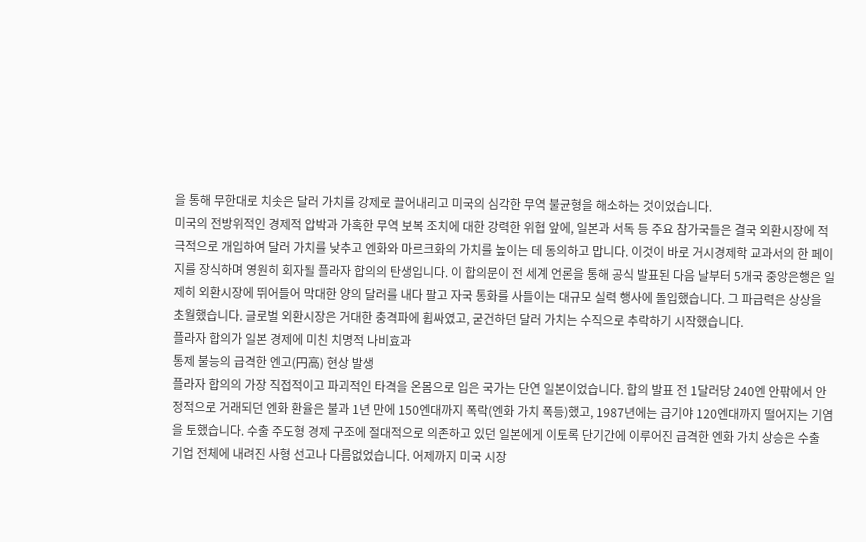을 통해 무한대로 치솟은 달러 가치를 강제로 끌어내리고 미국의 심각한 무역 불균형을 해소하는 것이었습니다.
미국의 전방위적인 경제적 압박과 가혹한 무역 보복 조치에 대한 강력한 위협 앞에, 일본과 서독 등 주요 참가국들은 결국 외환시장에 적극적으로 개입하여 달러 가치를 낮추고 엔화와 마르크화의 가치를 높이는 데 동의하고 맙니다. 이것이 바로 거시경제학 교과서의 한 페이지를 장식하며 영원히 회자될 플라자 합의의 탄생입니다. 이 합의문이 전 세계 언론을 통해 공식 발표된 다음 날부터 5개국 중앙은행은 일제히 외환시장에 뛰어들어 막대한 양의 달러를 내다 팔고 자국 통화를 사들이는 대규모 실력 행사에 돌입했습니다. 그 파급력은 상상을 초월했습니다. 글로벌 외환시장은 거대한 충격파에 휩싸였고, 굳건하던 달러 가치는 수직으로 추락하기 시작했습니다.
플라자 합의가 일본 경제에 미친 치명적 나비효과
통제 불능의 급격한 엔고(円高) 현상 발생
플라자 합의의 가장 직접적이고 파괴적인 타격을 온몸으로 입은 국가는 단연 일본이었습니다. 합의 발표 전 1달러당 240엔 안팎에서 안정적으로 거래되던 엔화 환율은 불과 1년 만에 150엔대까지 폭락(엔화 가치 폭등)했고, 1987년에는 급기야 120엔대까지 떨어지는 기염을 토했습니다. 수출 주도형 경제 구조에 절대적으로 의존하고 있던 일본에게 이토록 단기간에 이루어진 급격한 엔화 가치 상승은 수출 기업 전체에 내려진 사형 선고나 다름없었습니다. 어제까지 미국 시장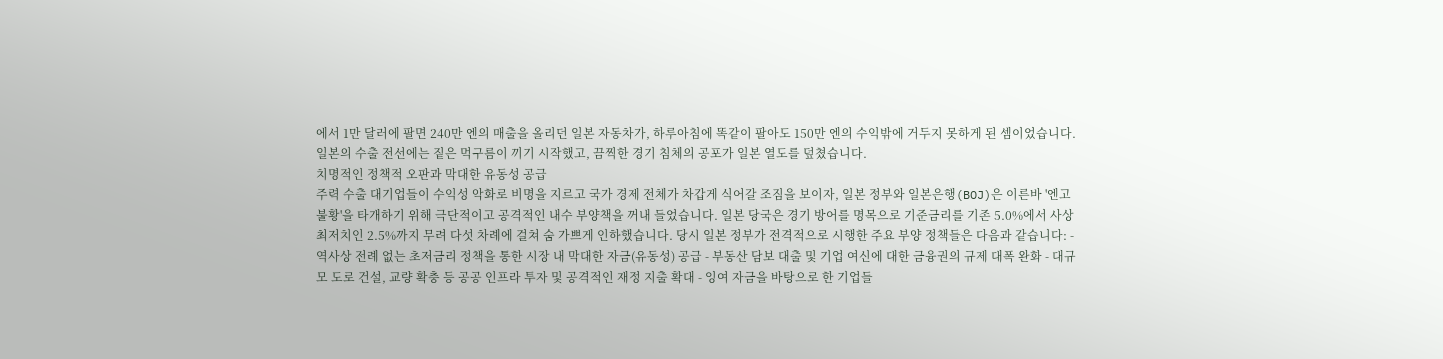에서 1만 달러에 팔면 240만 엔의 매출을 올리던 일본 자동차가, 하루아침에 똑같이 팔아도 150만 엔의 수익밖에 거두지 못하게 된 셈이었습니다. 일본의 수출 전선에는 짙은 먹구름이 끼기 시작했고, 끔찍한 경기 침체의 공포가 일본 열도를 덮쳤습니다.
치명적인 정책적 오판과 막대한 유동성 공급
주력 수출 대기업들이 수익성 악화로 비명을 지르고 국가 경제 전체가 차갑게 식어갈 조짐을 보이자, 일본 정부와 일본은행(BOJ)은 이른바 '엔고 불황'을 타개하기 위해 극단적이고 공격적인 내수 부양책을 꺼내 들었습니다. 일본 당국은 경기 방어를 명목으로 기준금리를 기존 5.0%에서 사상 최저치인 2.5%까지 무려 다섯 차례에 걸쳐 숨 가쁘게 인하했습니다. 당시 일본 정부가 전격적으로 시행한 주요 부양 정책들은 다음과 같습니다: - 역사상 전례 없는 초저금리 정책을 통한 시장 내 막대한 자금(유동성) 공급 - 부동산 담보 대출 및 기업 여신에 대한 금융권의 규제 대폭 완화 - 대규모 도로 건설, 교량 확충 등 공공 인프라 투자 및 공격적인 재정 지출 확대 - 잉여 자금을 바탕으로 한 기업들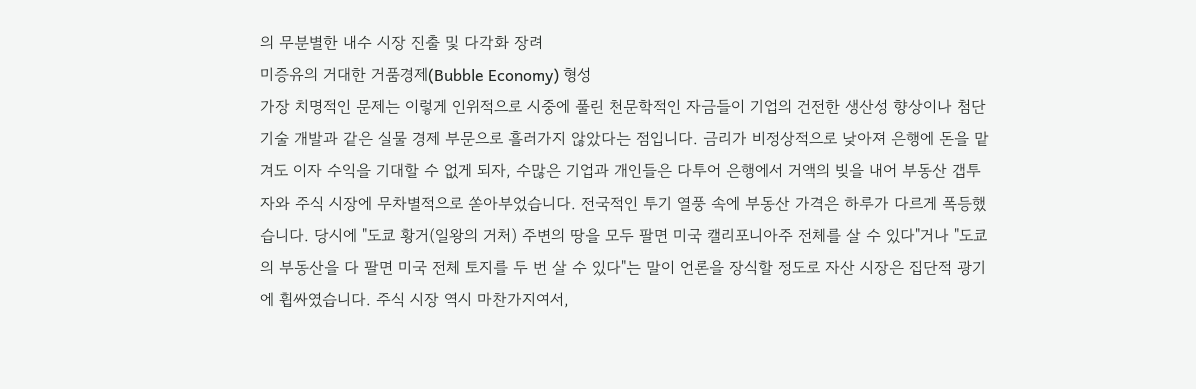의 무분별한 내수 시장 진출 및 다각화 장려
미증유의 거대한 거품경제(Bubble Economy) 형성
가장 치명적인 문제는 이렇게 인위적으로 시중에 풀린 천문학적인 자금들이 기업의 건전한 생산성 향상이나 첨단 기술 개발과 같은 실물 경제 부문으로 흘러가지 않았다는 점입니다. 금리가 비정상적으로 낮아져 은행에 돈을 맡겨도 이자 수익을 기대할 수 없게 되자, 수많은 기업과 개인들은 다투어 은행에서 거액의 빚을 내어 부동산 갭투자와 주식 시장에 무차별적으로 쏟아부었습니다. 전국적인 투기 열풍 속에 부동산 가격은 하루가 다르게 폭등했습니다. 당시에 "도쿄 황거(일왕의 거처) 주변의 땅을 모두 팔면 미국 캘리포니아주 전체를 살 수 있다"거나 "도쿄의 부동산을 다 팔면 미국 전체 토지를 두 번 살 수 있다"는 말이 언론을 장식할 정도로 자산 시장은 집단적 광기에 휩싸였습니다. 주식 시장 역시 마찬가지여서,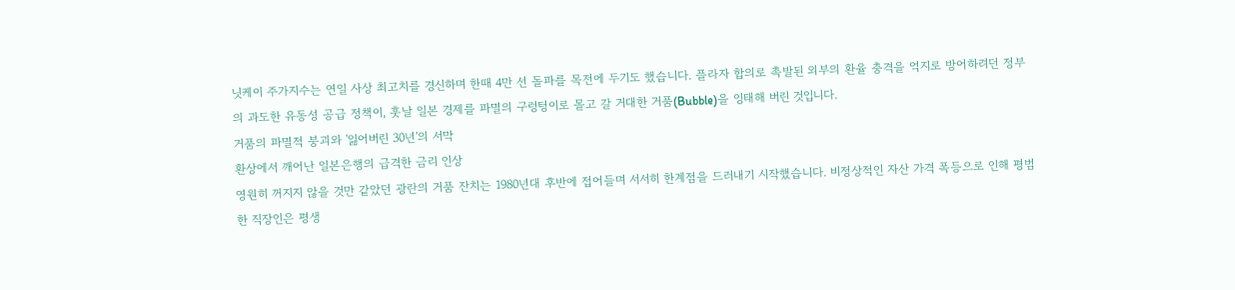닛케이 주가지수는 연일 사상 최고치를 경신하며 한때 4만 선 돌파를 목전에 두기도 했습니다. 플라자 합의로 촉발된 외부의 환율 충격을 억지로 방어하려던 정부의 과도한 유동성 공급 정책이, 훗날 일본 경제를 파멸의 구렁텅이로 몰고 갈 거대한 거품(Bubble)을 잉태해 버린 것입니다.
거품의 파멸적 붕괴와 '잃어버린 30년'의 서막
환상에서 깨어난 일본은행의 급격한 금리 인상
영원히 꺼지지 않을 것만 같았던 광란의 거품 잔치는 1980년대 후반에 접어들며 서서히 한계점을 드러내기 시작했습니다. 비정상적인 자산 가격 폭등으로 인해 평범한 직장인은 평생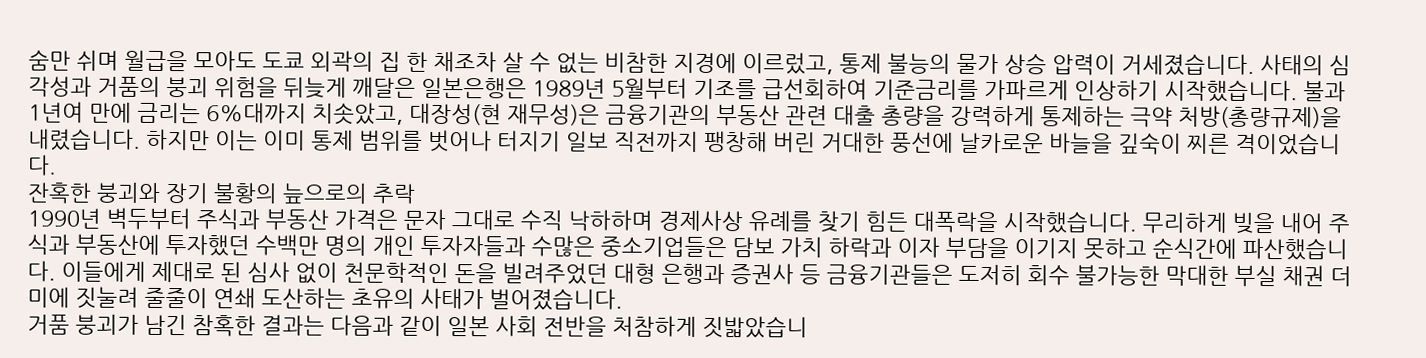숨만 쉬며 월급을 모아도 도쿄 외곽의 집 한 채조차 살 수 없는 비참한 지경에 이르렀고, 통제 불능의 물가 상승 압력이 거세졌습니다. 사태의 심각성과 거품의 붕괴 위험을 뒤늦게 깨달은 일본은행은 1989년 5월부터 기조를 급선회하여 기준금리를 가파르게 인상하기 시작했습니다. 불과 1년여 만에 금리는 6%대까지 치솟았고, 대장성(현 재무성)은 금융기관의 부동산 관련 대출 총량을 강력하게 통제하는 극약 처방(총량규제)을 내렸습니다. 하지만 이는 이미 통제 범위를 벗어나 터지기 일보 직전까지 팽창해 버린 거대한 풍선에 날카로운 바늘을 깊숙이 찌른 격이었습니다.
잔혹한 붕괴와 장기 불황의 늪으로의 추락
1990년 벽두부터 주식과 부동산 가격은 문자 그대로 수직 낙하하며 경제사상 유례를 찾기 힘든 대폭락을 시작했습니다. 무리하게 빚을 내어 주식과 부동산에 투자했던 수백만 명의 개인 투자자들과 수많은 중소기업들은 담보 가치 하락과 이자 부담을 이기지 못하고 순식간에 파산했습니다. 이들에게 제대로 된 심사 없이 천문학적인 돈을 빌려주었던 대형 은행과 증권사 등 금융기관들은 도저히 회수 불가능한 막대한 부실 채권 더미에 짓눌려 줄줄이 연쇄 도산하는 초유의 사태가 벌어졌습니다.
거품 붕괴가 남긴 참혹한 결과는 다음과 같이 일본 사회 전반을 처참하게 짓밟았습니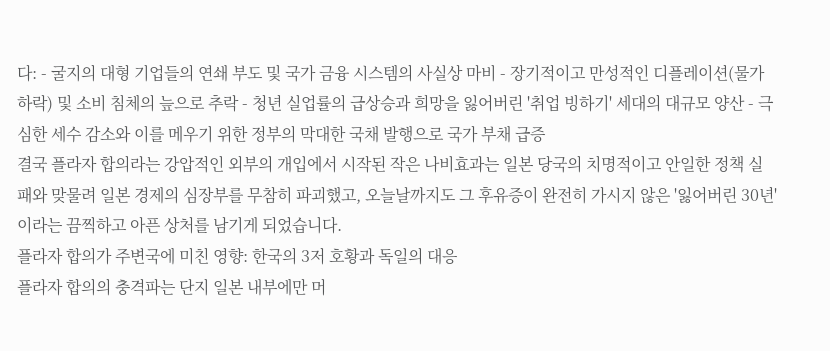다: - 굴지의 대형 기업들의 연쇄 부도 및 국가 금융 시스템의 사실상 마비 - 장기적이고 만성적인 디플레이션(물가 하락) 및 소비 침체의 늪으로 추락 - 청년 실업률의 급상승과 희망을 잃어버린 '취업 빙하기' 세대의 대규모 양산 - 극심한 세수 감소와 이를 메우기 위한 정부의 막대한 국채 발행으로 국가 부채 급증
결국 플라자 합의라는 강압적인 외부의 개입에서 시작된 작은 나비효과는 일본 당국의 치명적이고 안일한 정책 실패와 맞물려 일본 경제의 심장부를 무참히 파괴했고, 오늘날까지도 그 후유증이 완전히 가시지 않은 '잃어버린 30년'이라는 끔찍하고 아픈 상처를 남기게 되었습니다.
플라자 합의가 주변국에 미친 영향: 한국의 3저 호황과 독일의 대응
플라자 합의의 충격파는 단지 일본 내부에만 머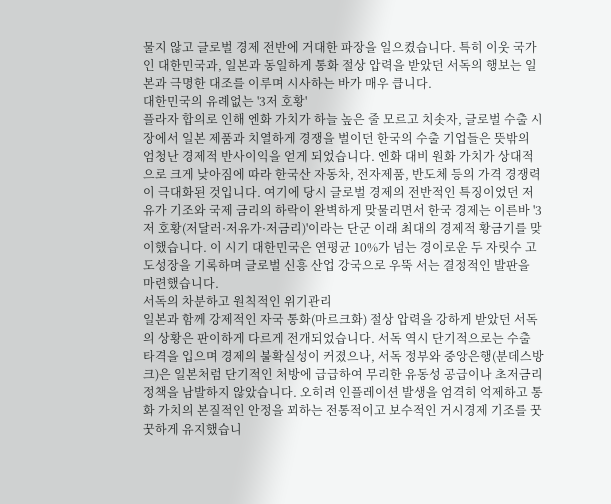물지 않고 글로벌 경제 전반에 거대한 파장을 일으켰습니다. 특히 이웃 국가인 대한민국과, 일본과 동일하게 통화 절상 압력을 받았던 서독의 행보는 일본과 극명한 대조를 이루며 시사하는 바가 매우 큽니다.
대한민국의 유례없는 '3저 호황'
플라자 합의로 인해 엔화 가치가 하늘 높은 줄 모르고 치솟자, 글로벌 수출 시장에서 일본 제품과 치열하게 경쟁을 벌이던 한국의 수출 기업들은 뜻밖의 엄청난 경제적 반사이익을 얻게 되었습니다. 엔화 대비 원화 가치가 상대적으로 크게 낮아짐에 따라 한국산 자동차, 전자제품, 반도체 등의 가격 경쟁력이 극대화된 것입니다. 여기에 당시 글로벌 경제의 전반적인 특징이었던 저유가 기조와 국제 금리의 하락이 완벽하게 맞물리면서 한국 경제는 이른바 '3저 호황(저달러·저유가·저금리)'이라는 단군 이래 최대의 경제적 황금기를 맞이했습니다. 이 시기 대한민국은 연평균 10%가 넘는 경이로운 두 자릿수 고도성장을 기록하며 글로벌 신흥 산업 강국으로 우뚝 서는 결정적인 발판을 마련했습니다.
서독의 차분하고 원칙적인 위기관리
일본과 함께 강제적인 자국 통화(마르크화) 절상 압력을 강하게 받았던 서독의 상황은 판이하게 다르게 전개되었습니다. 서독 역시 단기적으로는 수출 타격을 입으며 경제의 불확실성이 커졌으나, 서독 정부와 중앙은행(분데스방크)은 일본처럼 단기적인 처방에 급급하여 무리한 유동성 공급이나 초저금리 정책을 남발하지 않았습니다. 오히려 인플레이션 발생을 엄격히 억제하고 통화 가치의 본질적인 안정을 꾀하는 전통적이고 보수적인 거시경제 기조를 꿋꿋하게 유지했습니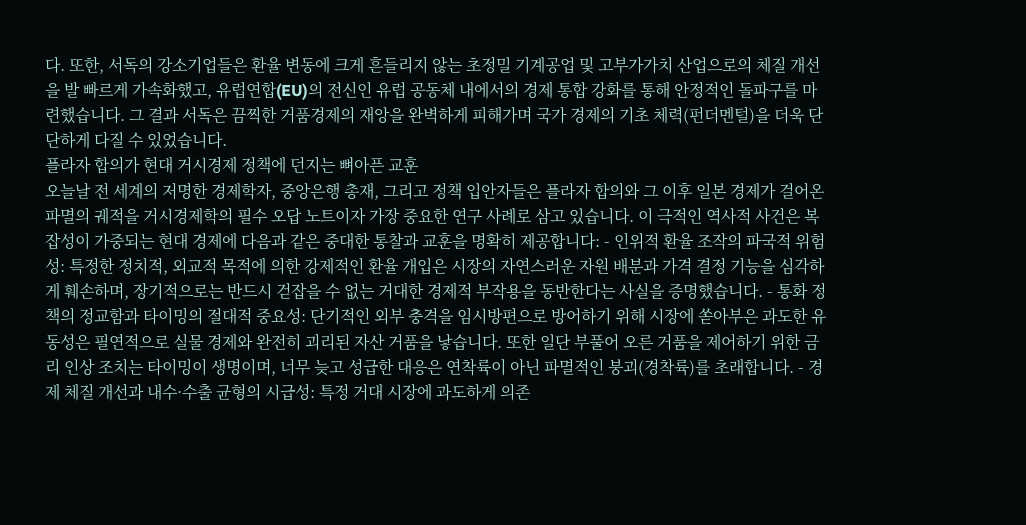다. 또한, 서독의 강소기업들은 환율 변동에 크게 흔들리지 않는 초정밀 기계공업 및 고부가가치 산업으로의 체질 개선을 발 빠르게 가속화했고, 유럽연합(EU)의 전신인 유럽 공동체 내에서의 경제 통합 강화를 통해 안정적인 돌파구를 마련했습니다. 그 결과 서독은 끔찍한 거품경제의 재앙을 완벽하게 피해가며 국가 경제의 기초 체력(펀더멘털)을 더욱 단단하게 다질 수 있었습니다.
플라자 합의가 현대 거시경제 정책에 던지는 뼈아픈 교훈
오늘날 전 세계의 저명한 경제학자, 중앙은행 총재, 그리고 정책 입안자들은 플라자 합의와 그 이후 일본 경제가 걸어온 파멸의 궤적을 거시경제학의 필수 오답 노트이자 가장 중요한 연구 사례로 삼고 있습니다. 이 극적인 역사적 사건은 복잡성이 가중되는 현대 경제에 다음과 같은 중대한 통찰과 교훈을 명확히 제공합니다: - 인위적 환율 조작의 파국적 위험성: 특정한 정치적, 외교적 목적에 의한 강제적인 환율 개입은 시장의 자연스러운 자원 배분과 가격 결정 기능을 심각하게 훼손하며, 장기적으로는 반드시 걷잡을 수 없는 거대한 경제적 부작용을 동반한다는 사실을 증명했습니다. - 통화 정책의 정교함과 타이밍의 절대적 중요성: 단기적인 외부 충격을 임시방편으로 방어하기 위해 시장에 쏟아부은 과도한 유동성은 필연적으로 실물 경제와 완전히 괴리된 자산 거품을 낳습니다. 또한 일단 부풀어 오른 거품을 제어하기 위한 금리 인상 조치는 타이밍이 생명이며, 너무 늦고 성급한 대응은 연착륙이 아닌 파멸적인 붕괴(경착륙)를 초래합니다. - 경제 체질 개선과 내수·수출 균형의 시급성: 특정 거대 시장에 과도하게 의존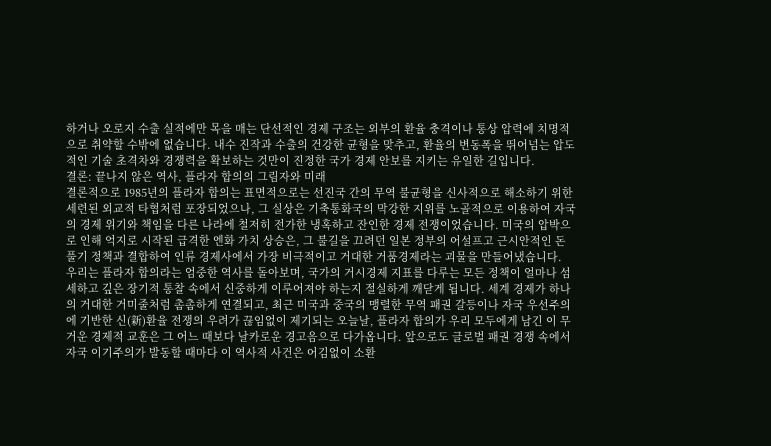하거나 오로지 수출 실적에만 목을 매는 단선적인 경제 구조는 외부의 환율 충격이나 통상 압력에 치명적으로 취약할 수밖에 없습니다. 내수 진작과 수출의 건강한 균형을 맞추고, 환율의 변동폭을 뛰어넘는 압도적인 기술 초격차와 경쟁력을 확보하는 것만이 진정한 국가 경제 안보를 지키는 유일한 길입니다.
결론: 끝나지 않은 역사, 플라자 합의의 그림자와 미래
결론적으로 1985년의 플라자 합의는 표면적으로는 선진국 간의 무역 불균형을 신사적으로 해소하기 위한 세련된 외교적 타협처럼 포장되었으나, 그 실상은 기축통화국의 막강한 지위를 노골적으로 이용하여 자국의 경제 위기와 책임을 다른 나라에 철저히 전가한 냉혹하고 잔인한 경제 전쟁이었습니다. 미국의 압박으로 인해 억지로 시작된 급격한 엔화 가치 상승은, 그 불길을 끄려던 일본 정부의 어설프고 근시안적인 돈 풀기 정책과 결합하여 인류 경제사에서 가장 비극적이고 거대한 거품경제라는 괴물을 만들어냈습니다.
우리는 플라자 합의라는 엄중한 역사를 돌아보며, 국가의 거시경제 지표를 다루는 모든 정책이 얼마나 섬세하고 깊은 장기적 통찰 속에서 신중하게 이루어져야 하는지 절실하게 깨닫게 됩니다. 세계 경제가 하나의 거대한 거미줄처럼 촘촘하게 연결되고, 최근 미국과 중국의 맹렬한 무역 패권 갈등이나 자국 우선주의에 기반한 신(新)환율 전쟁의 우려가 끊임없이 제기되는 오늘날, 플라자 합의가 우리 모두에게 남긴 이 무거운 경제적 교훈은 그 어느 때보다 날카로운 경고음으로 다가옵니다. 앞으로도 글로벌 패권 경쟁 속에서 자국 이기주의가 발동할 때마다 이 역사적 사건은 어김없이 소환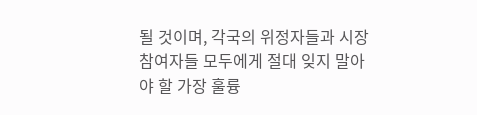될 것이며, 각국의 위정자들과 시장 참여자들 모두에게 절대 잊지 말아야 할 가장 훌륭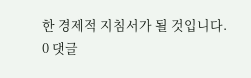한 경제적 지침서가 될 것입니다.
0 댓글